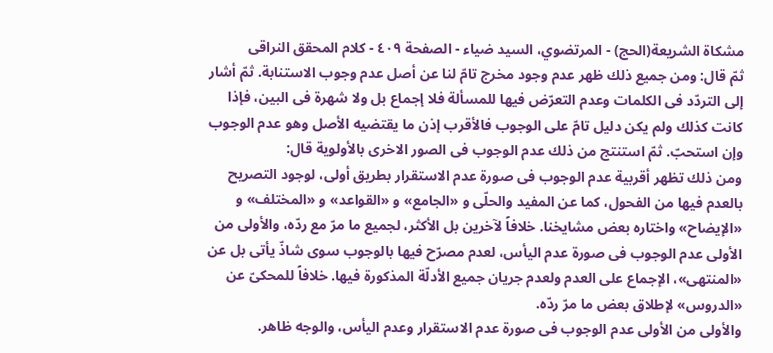مشكاة الشريعة(الحج) - المرتضوي، السيد ضياء - الصفحة ٤٠٩ - كلام المحقق النراقى
ثمّ قال: ومن جميع ذلك ظهر عدم وجود مخرج تامّ لنا عن أصل عدم وجوب الاستنابة. ثمّ أشار إلى التردّد فى الكلمات وعدم التعرّض فيها للمسألة فلا إجماع بل ولا شهرة فى البين، فإذا كانت كذلك ولم يكن دليل تامّ على الوجوب فالأقرب إذن ما يقتضيه الأصل وهو عدم الوجوب وإن استحبّ. ثمّ استنتج من ذلك عدم الوجوب فى الصور الاخرى بالأولوية قال:
ومن ذلك تظهر أقربية عدم الوجوب فى صورة عدم الاستقرار بطريق أولى، لوجود التصريح بالعدم فيها من الفحول، كما عن المفيد والحلّى و «الجامع» و «القواعد» و «المختلف» و «الإيضاح» واختاره بعض مشايخنا. خلافاً لآخرين بل الأكثر، لجميع ما مرّ مع ردّه، والأولى من الأولى عدم الوجوب فى صورة عدم اليأس، لعدم مصرّح فيها بالوجوب سوى شاذّ يأتى بل عن «المنتهى»، الإجماع على العدم ولعدم جريان جميع الأدلّة المذكورة فيها. خلافاً للمحكىّ عن «الدروس» لإطلاق بعض ما مرّ ردّه.
والأولى من الأولى عدم الوجوب فى صورة عدم الاستقرار وعدم اليأس، والوجه ظاهر.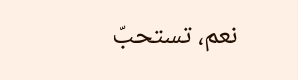نعم، تستحبّ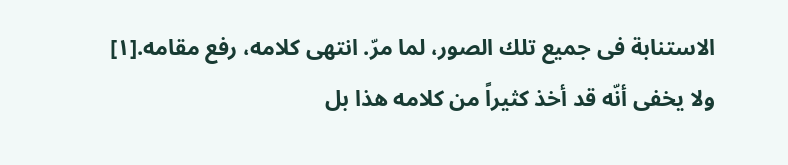الاستنابة فى جميع تلك الصور، لما مرّ. انتهى كلامه، رفع مقامه.[١]
ولا يخفى أنّه قد أخذ كثيراً من كلامه هذا بل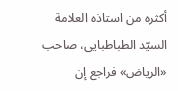أكثره من استاذه العلامة السيّد الطباطبايى، صاحب «الرياض» فراجع إن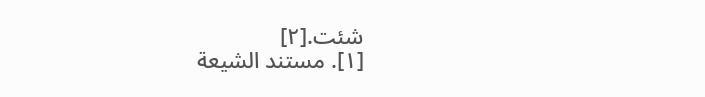شئت.[٢]
[١]. مستند الشيعة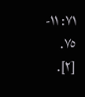٧١: ١١- ٧٥.
[٢].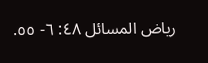رياض المسائل ٤٨: ٦- ٥٥.